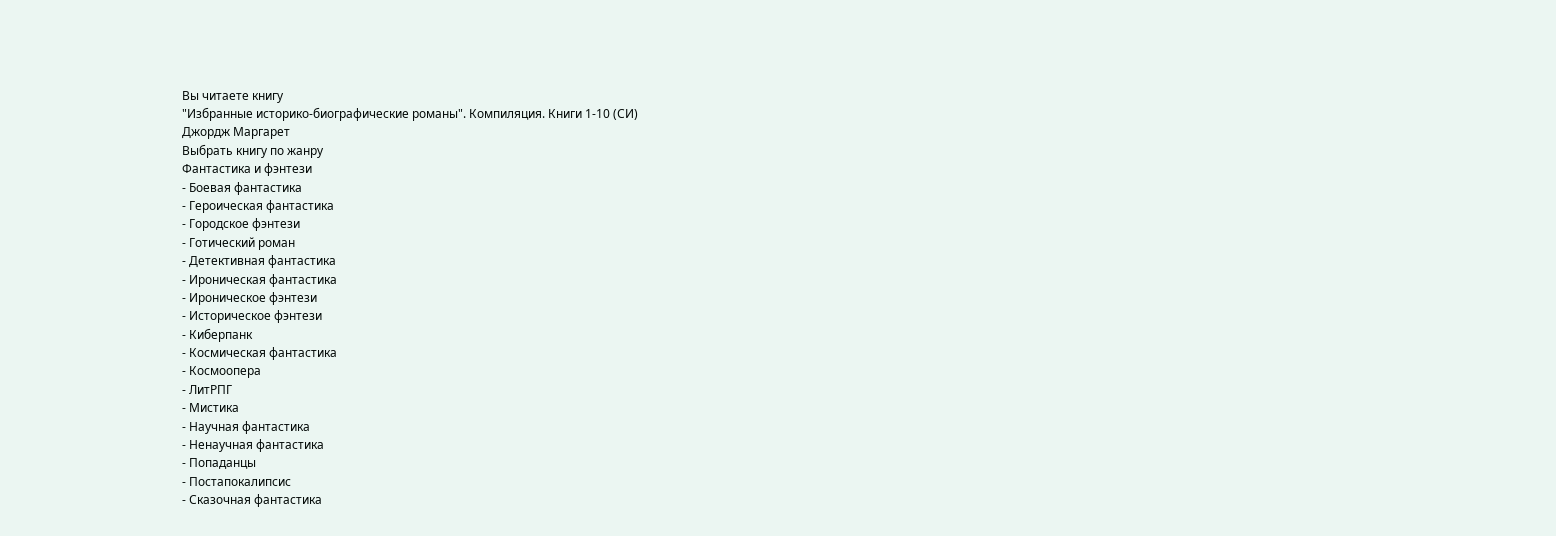Вы читаете книгу
"Избранные историко-биографические романы". Компиляция. Книги 1-10 (СИ)
Джордж Маргарет
Выбрать книгу по жанру
Фантастика и фэнтези
- Боевая фантастика
- Героическая фантастика
- Городское фэнтези
- Готический роман
- Детективная фантастика
- Ироническая фантастика
- Ироническое фэнтези
- Историческое фэнтези
- Киберпанк
- Космическая фантастика
- Космоопера
- ЛитРПГ
- Мистика
- Научная фантастика
- Ненаучная фантастика
- Попаданцы
- Постапокалипсис
- Сказочная фантастика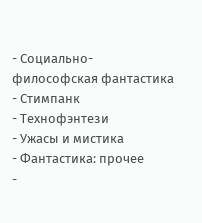- Социально-философская фантастика
- Стимпанк
- Технофэнтези
- Ужасы и мистика
- Фантастика: прочее
-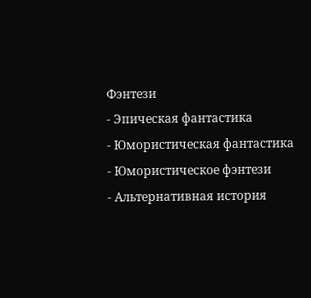Фэнтези
- Эпическая фантастика
- Юмористическая фантастика
- Юмористическое фэнтези
- Альтернативная история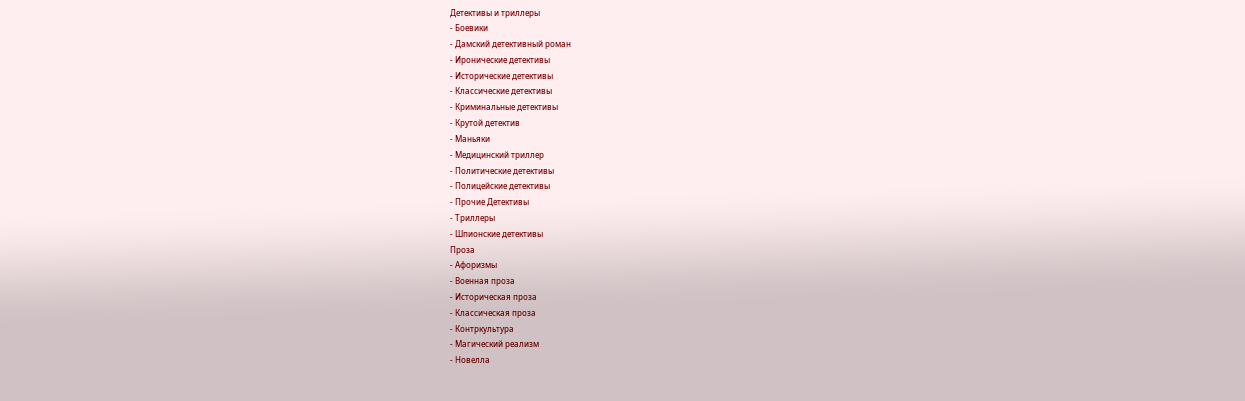Детективы и триллеры
- Боевики
- Дамский детективный роман
- Иронические детективы
- Исторические детективы
- Классические детективы
- Криминальные детективы
- Крутой детектив
- Маньяки
- Медицинский триллер
- Политические детективы
- Полицейские детективы
- Прочие Детективы
- Триллеры
- Шпионские детективы
Проза
- Афоризмы
- Военная проза
- Историческая проза
- Классическая проза
- Контркультура
- Магический реализм
- Новелла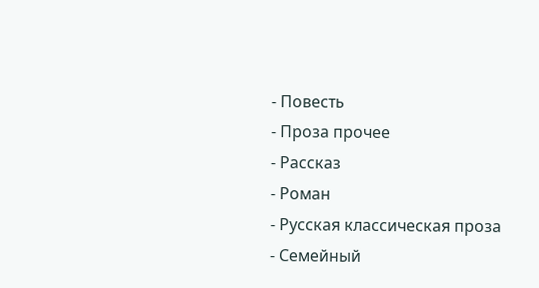- Повесть
- Проза прочее
- Рассказ
- Роман
- Русская классическая проза
- Семейный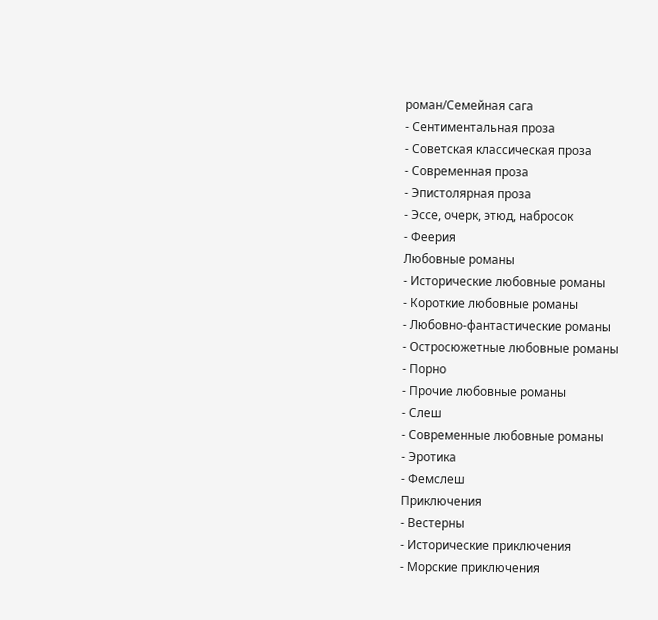роман/Семейная сага
- Сентиментальная проза
- Советская классическая проза
- Современная проза
- Эпистолярная проза
- Эссе, очерк, этюд, набросок
- Феерия
Любовные романы
- Исторические любовные романы
- Короткие любовные романы
- Любовно-фантастические романы
- Остросюжетные любовные романы
- Порно
- Прочие любовные романы
- Слеш
- Современные любовные романы
- Эротика
- Фемслеш
Приключения
- Вестерны
- Исторические приключения
- Морские приключения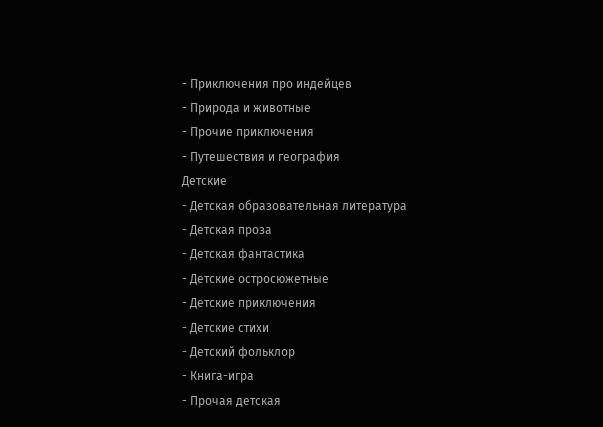- Приключения про индейцев
- Природа и животные
- Прочие приключения
- Путешествия и география
Детские
- Детская образовательная литература
- Детская проза
- Детская фантастика
- Детские остросюжетные
- Детские приключения
- Детские стихи
- Детский фольклор
- Книга-игра
- Прочая детская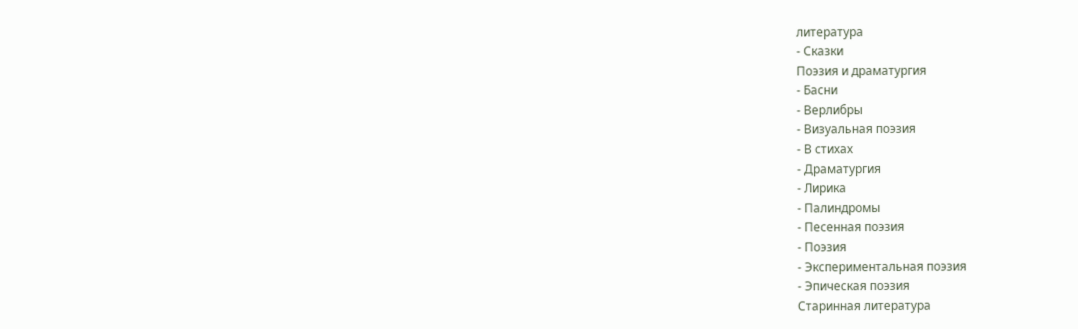литература
- Сказки
Поэзия и драматургия
- Басни
- Верлибры
- Визуальная поэзия
- В стихах
- Драматургия
- Лирика
- Палиндромы
- Песенная поэзия
- Поэзия
- Экспериментальная поэзия
- Эпическая поэзия
Старинная литература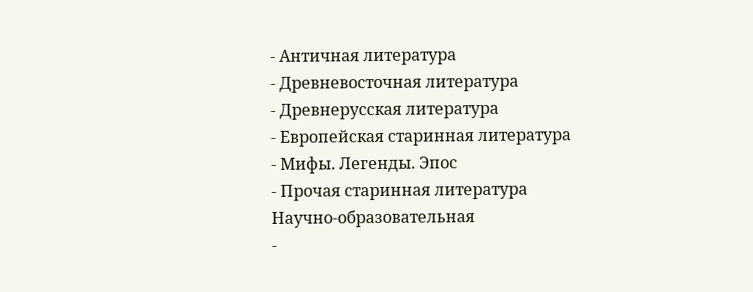- Античная литература
- Древневосточная литература
- Древнерусская литература
- Европейская старинная литература
- Мифы. Легенды. Эпос
- Прочая старинная литература
Научно-образовательная
-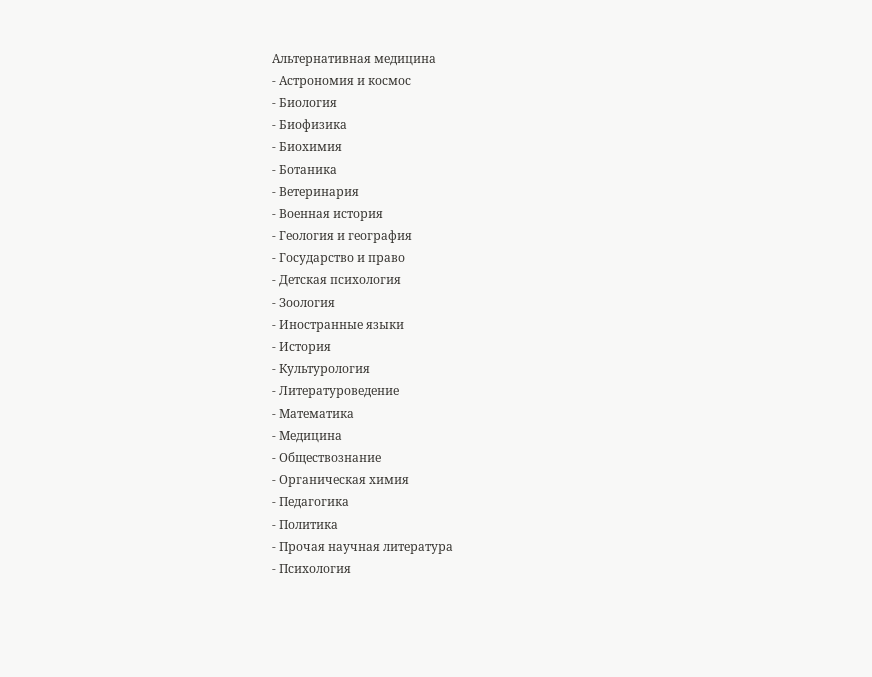Альтернативная медицина
- Астрономия и космос
- Биология
- Биофизика
- Биохимия
- Ботаника
- Ветеринария
- Военная история
- Геология и география
- Государство и право
- Детская психология
- Зоология
- Иностранные языки
- История
- Культурология
- Литературоведение
- Математика
- Медицина
- Обществознание
- Органическая химия
- Педагогика
- Политика
- Прочая научная литература
- Психология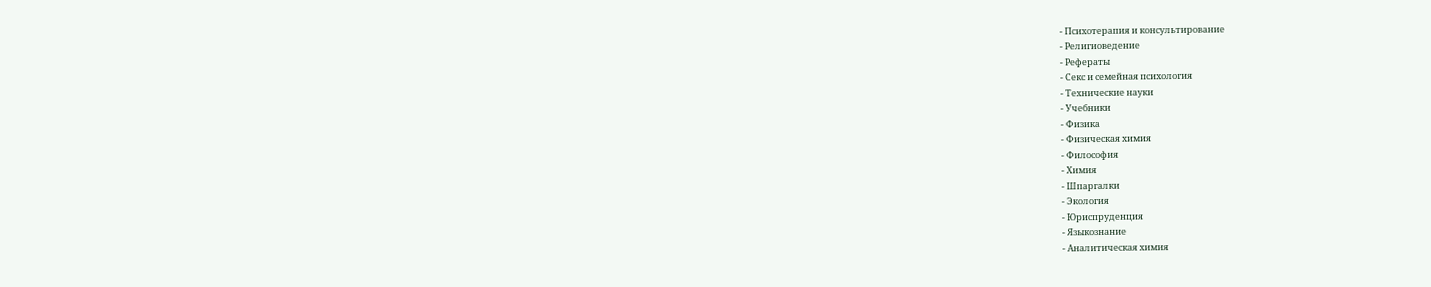- Психотерапия и консультирование
- Религиоведение
- Рефераты
- Секс и семейная психология
- Технические науки
- Учебники
- Физика
- Физическая химия
- Философия
- Химия
- Шпаргалки
- Экология
- Юриспруденция
- Языкознание
- Аналитическая химия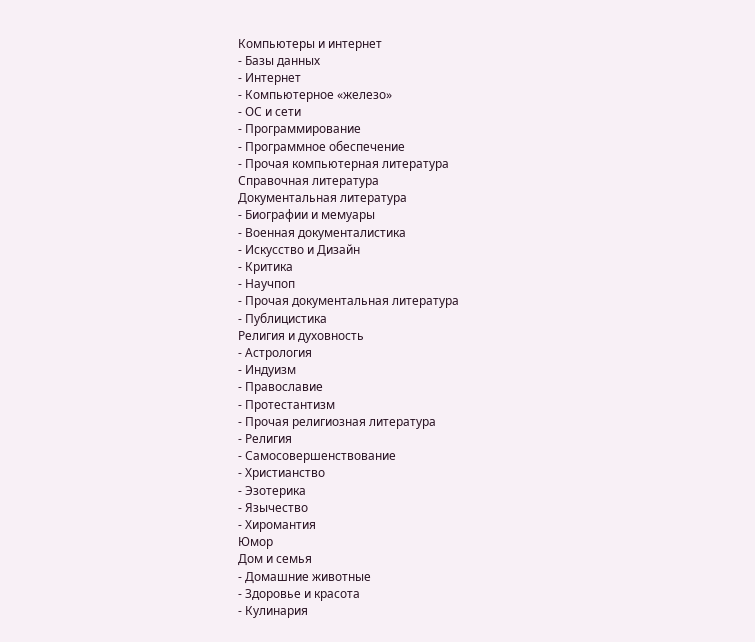Компьютеры и интернет
- Базы данных
- Интернет
- Компьютерное «железо»
- ОС и сети
- Программирование
- Программное обеспечение
- Прочая компьютерная литература
Справочная литература
Документальная литература
- Биографии и мемуары
- Военная документалистика
- Искусство и Дизайн
- Критика
- Научпоп
- Прочая документальная литература
- Публицистика
Религия и духовность
- Астрология
- Индуизм
- Православие
- Протестантизм
- Прочая религиозная литература
- Религия
- Самосовершенствование
- Христианство
- Эзотерика
- Язычество
- Хиромантия
Юмор
Дом и семья
- Домашние животные
- Здоровье и красота
- Кулинария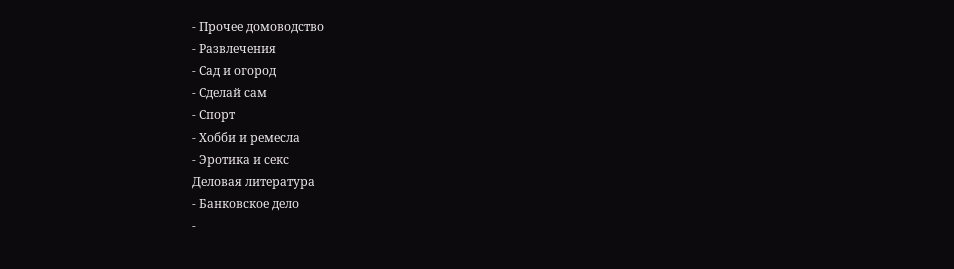- Прочее домоводство
- Развлечения
- Сад и огород
- Сделай сам
- Спорт
- Хобби и ремесла
- Эротика и секс
Деловая литература
- Банковское дело
-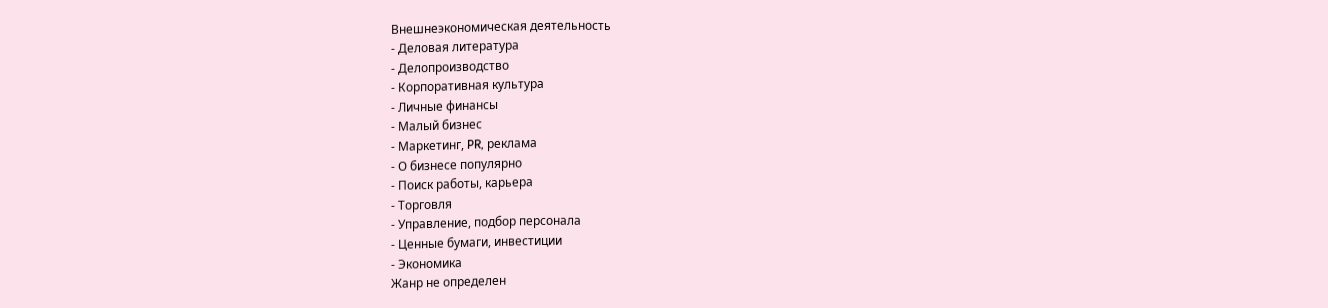Внешнеэкономическая деятельность
- Деловая литература
- Делопроизводство
- Корпоративная культура
- Личные финансы
- Малый бизнес
- Маркетинг, PR, реклама
- О бизнесе популярно
- Поиск работы, карьера
- Торговля
- Управление, подбор персонала
- Ценные бумаги, инвестиции
- Экономика
Жанр не определен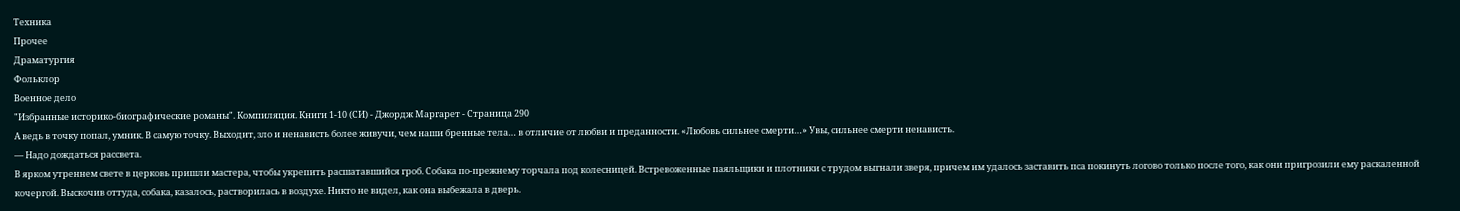Техника
Прочее
Драматургия
Фольклор
Военное дело
"Избранные историко-биографические романы". Компиляция. Книги 1-10 (СИ) - Джордж Маргарет - Страница 290
А ведь в точку попал, умник. В самую точку. Выходит, зло и ненависть более живучи, чем наши бренные тела… в отличие от любви и преданности. «Любовь сильнее смерти…» Увы, сильнее смерти ненависть.
— Надо дождаться рассвета.
В ярком утреннем свете в церковь пришли мастера, чтобы укрепить расшатавшийся гроб. Собака по-прежнему торчала под колесницей. Встревоженные паяльщики и плотники с трудом выгнали зверя, причем им удалось заставить пса покинуть логово только после того, как они пригрозили ему раскаленной кочергой. Выскочив оттуда, собака, казалось, растворилась в воздухе. Никто не видел, как она выбежала в дверь.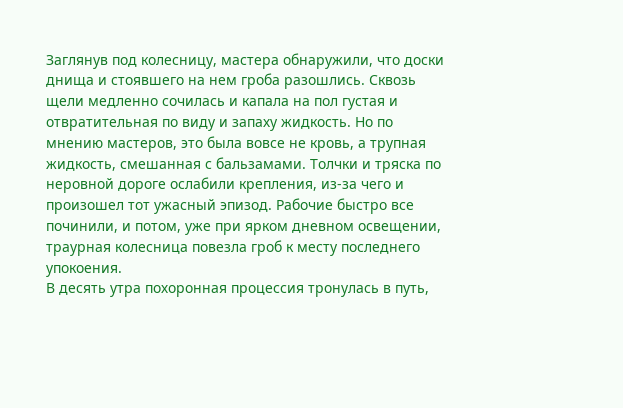Заглянув под колесницу, мастера обнаружили, что доски днища и стоявшего на нем гроба разошлись. Сквозь щели медленно сочилась и капала на пол густая и отвратительная по виду и запаху жидкость. Но по мнению мастеров, это была вовсе не кровь, а трупная жидкость, смешанная с бальзамами. Толчки и тряска по неровной дороге ослабили крепления, из-за чего и произошел тот ужасный эпизод. Рабочие быстро все починили, и потом, уже при ярком дневном освещении, траурная колесница повезла гроб к месту последнего упокоения.
В десять утра похоронная процессия тронулась в путь,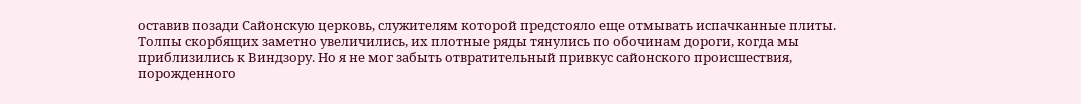оставив позади Сайонскую церковь, служителям которой предстояло еще отмывать испачканные плиты.
Толпы скорбящих заметно увеличились, их плотные ряды тянулись по обочинам дороги, когда мы приблизились к Виндзору. Но я не мог забыть отвратительный привкус сайонского происшествия, порожденного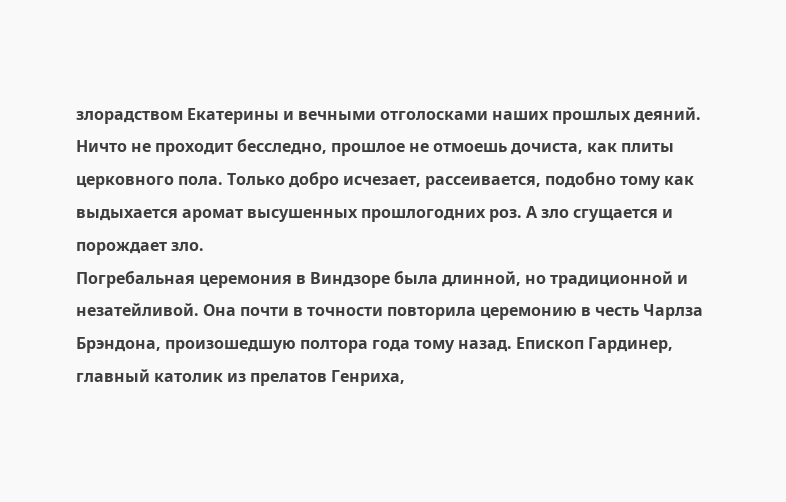злорадством Екатерины и вечными отголосками наших прошлых деяний. Ничто не проходит бесследно, прошлое не отмоешь дочиста, как плиты церковного пола. Только добро исчезает, рассеивается, подобно тому как выдыхается аромат высушенных прошлогодних роз. А зло сгущается и порождает зло.
Погребальная церемония в Виндзоре была длинной, но традиционной и незатейливой. Она почти в точности повторила церемонию в честь Чарлза Брэндона, произошедшую полтора года тому назад. Епископ Гардинер, главный католик из прелатов Генриха,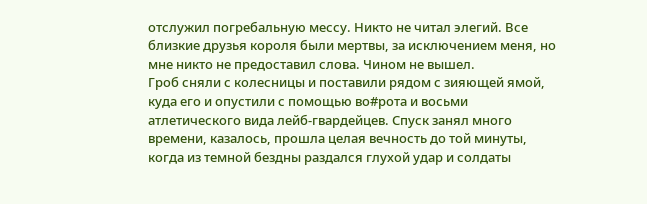отслужил погребальную мессу. Никто не читал элегий. Все близкие друзья короля были мертвы, за исключением меня, но мне никто не предоставил слова. Чином не вышел.
Гроб сняли с колесницы и поставили рядом с зияющей ямой, куда его и опустили с помощью во#рота и восьми атлетического вида лейб-гвардейцев. Спуск занял много времени, казалось, прошла целая вечность до той минуты, когда из темной бездны раздался глухой удар и солдаты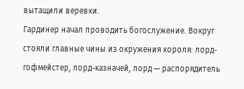вытащили веревки.
Гардинер начал проводить богослужение. Вокруг стояли главные чины из окружения короля: лорд-гофмейстер, лорд-казначей, лорд — распорядитель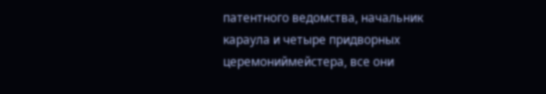патентного ведомства, начальник караула и четыре придворных церемониймейстера, все они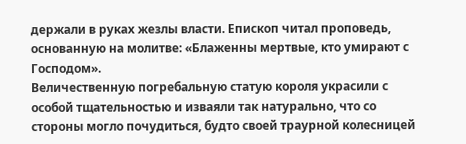держали в руках жезлы власти. Епископ читал проповедь, основанную на молитве: «Блаженны мертвые, кто умирают с Господом».
Величественную погребальную статую короля украсили с особой тщательностью и изваяли так натурально, что со стороны могло почудиться, будто своей траурной колесницей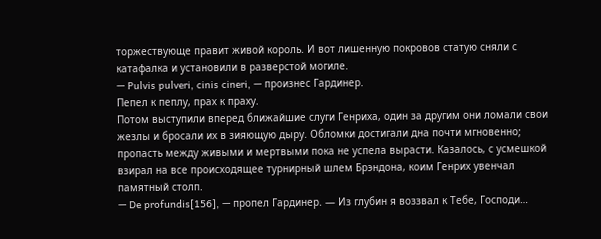торжествующе правит живой король. И вот лишенную покровов статую сняли с катафалка и установили в разверстой могиле.
— Pulvis pulveri, cinis cineri, — произнес Гардинер.
Пепел к пеплу, прах к праху.
Потом выступили вперед ближайшие слуги Генриха, один за другим они ломали свои жезлы и бросали их в зияющую дыру. Обломки достигали дна почти мгновенно; пропасть между живыми и мертвыми пока не успела вырасти. Казалось, с усмешкой взирал на все происходящее турнирный шлем Брэндона, коим Генрих увенчал памятный столп.
— De profundis[156], — пропел Гардинер. — Из глубин я воззвал к Тебе, Господи…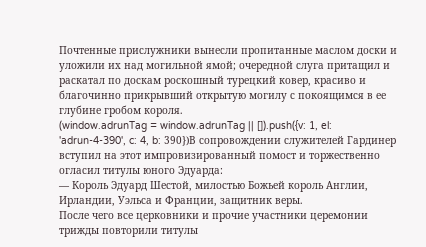Почтенные прислужники вынесли пропитанные маслом доски и уложили их над могильной ямой; очередной слуга притащил и раскатал по доскам роскошный турецкий ковер, красиво и благочинно прикрывший открытую могилу с покоящимся в ее глубине гробом короля.
(window.adrunTag = window.adrunTag || []).push({v: 1, el: 'adrun-4-390', c: 4, b: 390})В сопровождении служителей Гардинер вступил на этот импровизированный помост и торжественно огласил титулы юного Эдуарда:
— Король Эдуард Шестой, милостью Божьей король Англии, Ирландии, Уэльса и Франции, защитник веры.
После чего все церковники и прочие участники церемонии трижды повторили титулы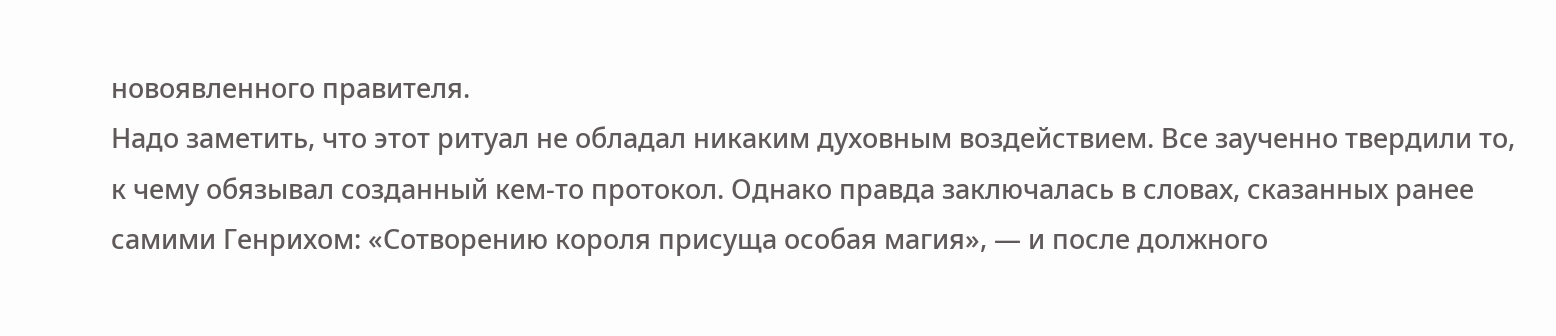новоявленного правителя.
Надо заметить, что этот ритуал не обладал никаким духовным воздействием. Все заученно твердили то, к чему обязывал созданный кем-то протокол. Однако правда заключалась в словах, сказанных ранее самими Генрихом: «Сотворению короля присуща особая магия», — и после должного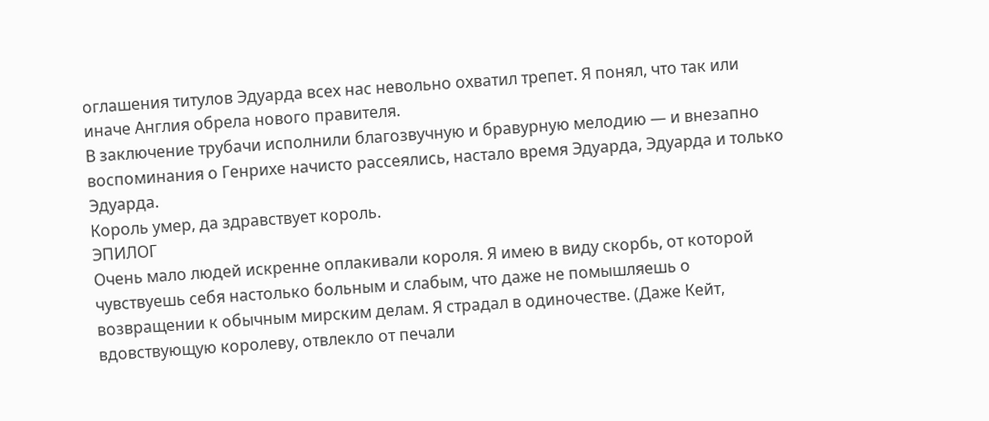оглашения титулов Эдуарда всех нас невольно охватил трепет. Я понял, что так или иначе Англия обрела нового правителя.
В заключение трубачи исполнили благозвучную и бравурную мелодию — и внезапно воспоминания о Генрихе начисто рассеялись, настало время Эдуарда, Эдуарда и только Эдуарда.
Король умер, да здравствует король.
ЭПИЛОГ
Очень мало людей искренне оплакивали короля. Я имею в виду скорбь, от которой чувствуешь себя настолько больным и слабым, что даже не помышляешь о возвращении к обычным мирским делам. Я страдал в одиночестве. (Даже Кейт, вдовствующую королеву, отвлекло от печали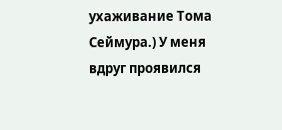ухаживание Тома Сеймура.) У меня вдруг проявился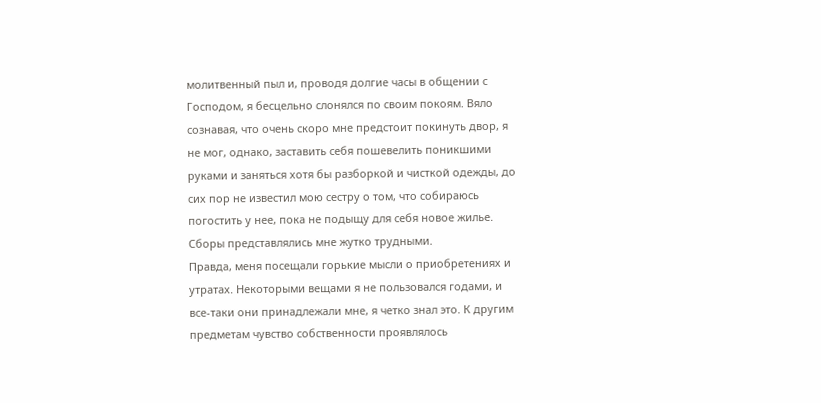молитвенный пыл и, проводя долгие часы в общении с Господом, я бесцельно слонялся по своим покоям. Вяло сознавая, что очень скоро мне предстоит покинуть двор, я не мог, однако, заставить себя пошевелить поникшими руками и заняться хотя бы разборкой и чисткой одежды, до сих пор не известил мою сестру о том, что собираюсь погостить у нее, пока не подыщу для себя новое жилье. Сборы представлялись мне жутко трудными.
Правда, меня посещали горькие мысли о приобретениях и утратах. Некоторыми вещами я не пользовался годами, и все-таки они принадлежали мне, я четко знал это. К другим предметам чувство собственности проявлялось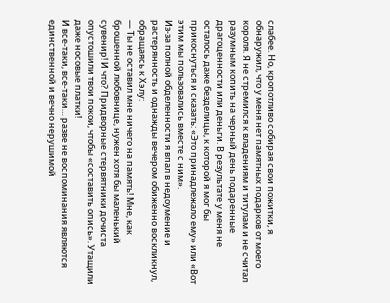слабее. Но, кропотливо собирая свои пожитки, я обнаружил, что у меня нет памятных подарков от моего короля. Я не стремился к владениям и титулам и не считал разумным копить на черный день подаренные драгоценности или деньги. В результате у меня не осталось даже безделицы, к которой я мог бы прикоснуться и сказать: «Это принадлежало ему» или «Вот этим мы пользовались вместе с ним».
Из-за полной обделенности я впал в недоумение и растерянность и однажды вечером обиженно воскликнул, обращаясь к Хэлу:
— Ты не оставил мне ничего на память! Мне, как брошенной любовнице, нужен хотя бы маленький сувенир! И что? Придворные стервятники дочиста опустошили твои покои, чтобы «составить опись». Утащили даже носовые платки!
И все-таки, все-таки… разве не воспоминания являются единственной и вечно нерушимой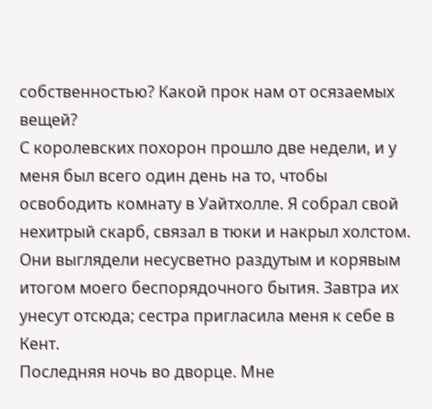собственностью? Какой прок нам от осязаемых вещей?
С королевских похорон прошло две недели, и у меня был всего один день на то, чтобы освободить комнату в Уайтхолле. Я собрал свой нехитрый скарб, связал в тюки и накрыл холстом. Они выглядели несусветно раздутым и корявым итогом моего беспорядочного бытия. Завтра их унесут отсюда; сестра пригласила меня к себе в Кент.
Последняя ночь во дворце. Мне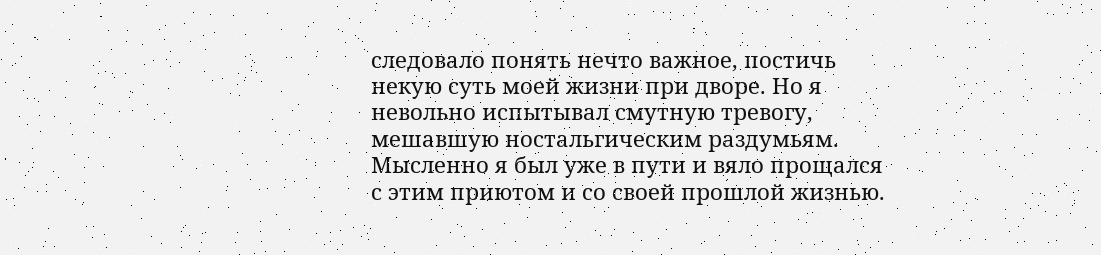следовало понять нечто важное, постичь некую суть моей жизни при дворе. Но я невольно испытывал смутную тревогу, мешавшую ностальгическим раздумьям. Мысленно я был уже в пути и вяло прощался с этим приютом и со своей прошлой жизнью.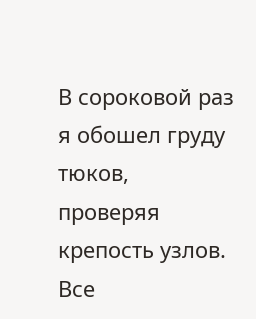В сороковой раз я обошел груду тюков, проверяя крепость узлов. Все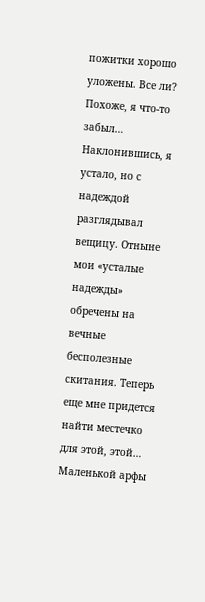пожитки хорошо уложены. Все ли? Похоже, я что-то забыл… Наклонившись, я устало, но с надеждой разглядывал вещицу. Отныне мои «усталые надежды» обречены на вечные бесполезные скитания. Теперь еще мне придется найти местечко для этой, этой…
Маленькой арфы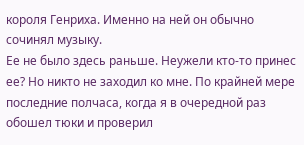короля Генриха. Именно на ней он обычно сочинял музыку.
Ее не было здесь раньше. Неужели кто-то принес ее? Но никто не заходил ко мне. По крайней мере последние полчаса, когда я в очередной раз обошел тюки и проверил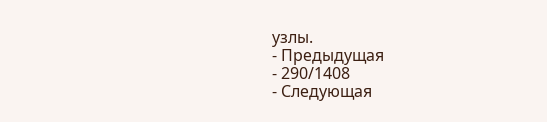узлы.
- Предыдущая
- 290/1408
- Следующая